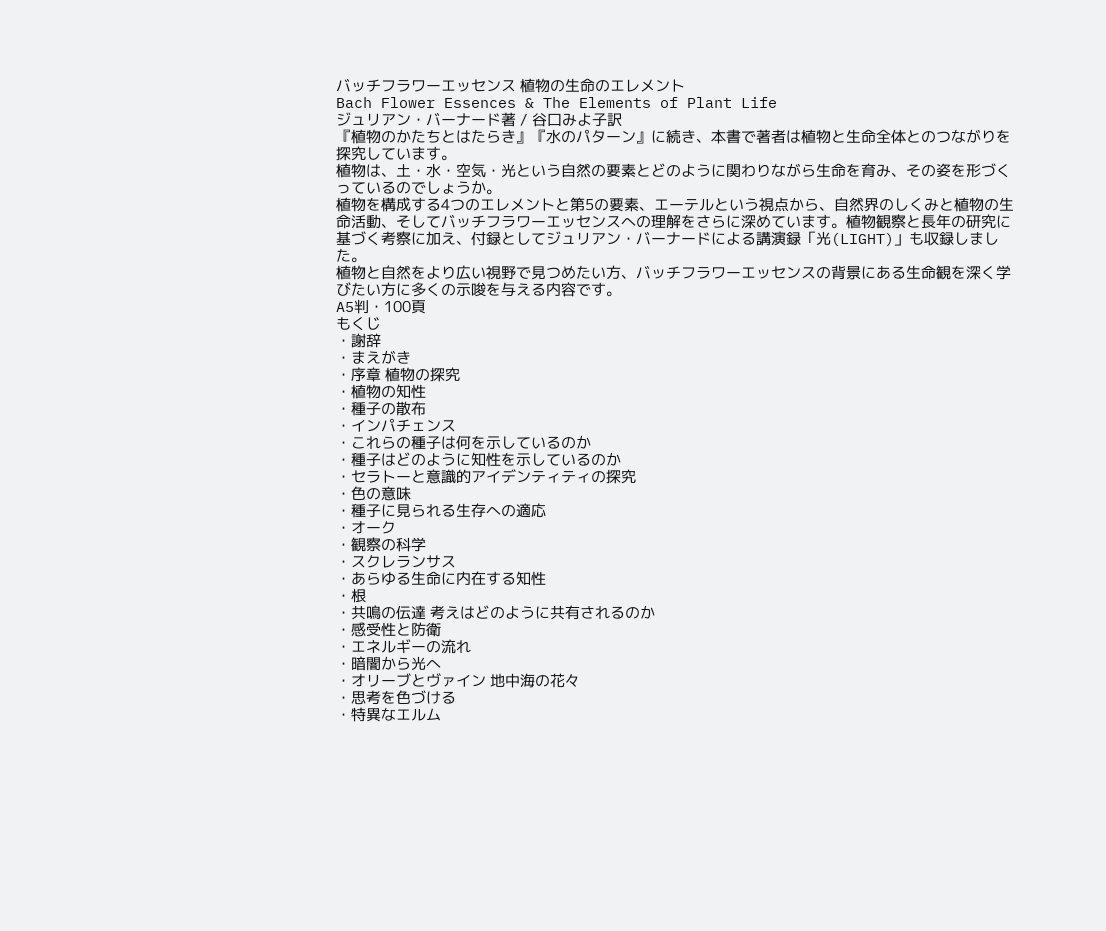バッチフラワーエッセンス 植物の生命のエレメント
Bach Flower Essences & The Elements of Plant Life
ジュリアン・バーナード著 / 谷口みよ子訳
『植物のかたちとはたらき』『水のパターン』に続き、本書で著者は植物と生命全体とのつながりを探究しています。
植物は、土・水・空気・光という自然の要素とどのように関わりながら生命を育み、その姿を形づくっているのでしょうか。
植物を構成する4つのエレメントと第5の要素、エーテルという視点から、自然界のしくみと植物の生命活動、そしてバッチフラワーエッセンスへの理解をさらに深めています。植物観察と長年の研究に基づく考察に加え、付録としてジュリアン・バーナードによる講演録「光(LIGHT)」も収録しました。
植物と自然をより広い視野で見つめたい方、バッチフラワーエッセンスの背景にある生命観を深く学びたい方に多くの示唆を与える内容です。
A5判・100頁
もくじ
・謝辞
・まえがき
・序章 植物の探究
・植物の知性
・種子の散布
・インパチェンス
・これらの種子は何を示しているのか
・種子はどのように知性を示しているのか
・セラトーと意識的アイデンティティの探究
・色の意味
・種子に見られる生存への適応
・オーク
・観察の科学
・スクレランサス
・あらゆる生命に内在する知性
・根
・共鳴の伝達 考えはどのように共有されるのか
・感受性と防衛
・エネルギーの流れ
・暗闇から光へ
・オリーブとヴァイン 地中海の花々
・思考を色づける
・特異なエルム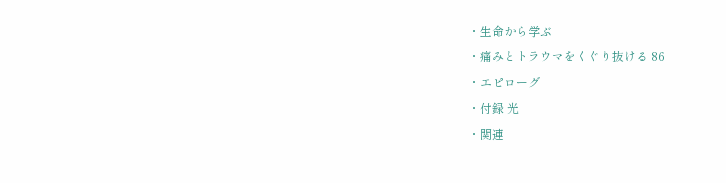・生命から学ぶ
・痛みとトラウマをくぐり抜ける 86
・エピローグ
・付録 光
・関連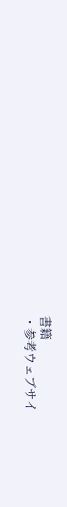書籍
・参考ウェブサイ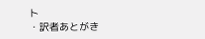ト
・訳者あとがき